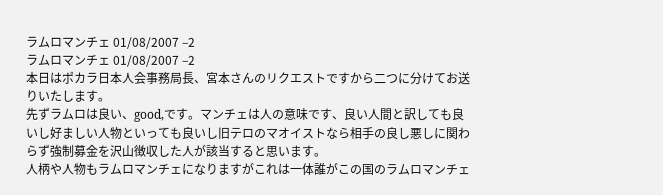ラムロマンチェ 01/08/2007 –2
ラムロマンチェ 01/08/2007 –2
本日はポカラ日本人会事務局長、宮本さんのリクエストですから二つに分けてお送りいたします。
先ずラムロは良い、good,です。マンチェは人の意味です、良い人間と訳しても良いし好ましい人物といっても良いし旧テロのマオイストなら相手の良し悪しに関わらず強制募金を沢山徴収した人が該当すると思います。
人柄や人物もラムロマンチェになりますがこれは一体誰がこの国のラムロマンチェ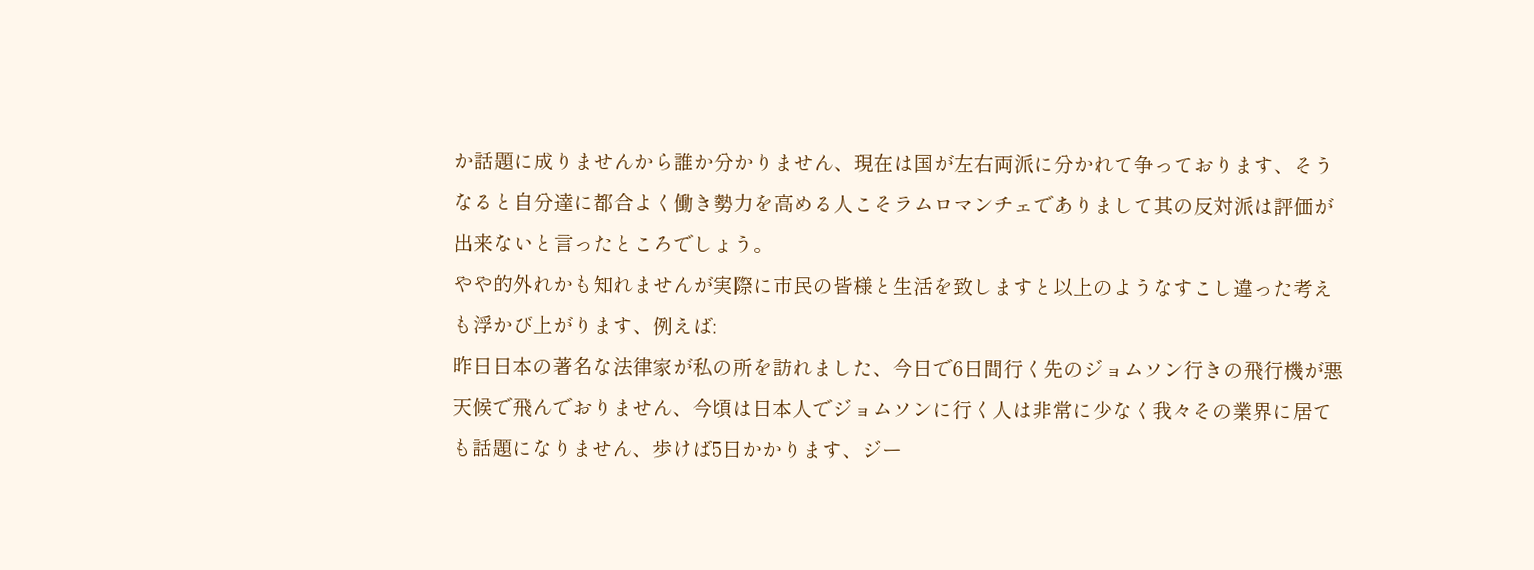か話題に成りませんから誰か分かりません、現在は国が左右両派に分かれて争っております、そうなると自分達に都合よく働き勢力を高める人こそラムロマンチェでありまして其の反対派は評価が出来ないと言ったところでしょう。
やや的外れかも知れませんが実際に市民の皆様と生活を致しますと以上のようなすこし違った考えも浮かび上がります、例えば:
昨日日本の著名な法律家が私の所を訪れました、今日で6日間行く先のジョムソン行きの飛行機が悪天候で飛んでおりません、今頃は日本人でジョムソンに行く人は非常に少なく我々その業界に居ても話題になりません、歩けば5日かかります、ジー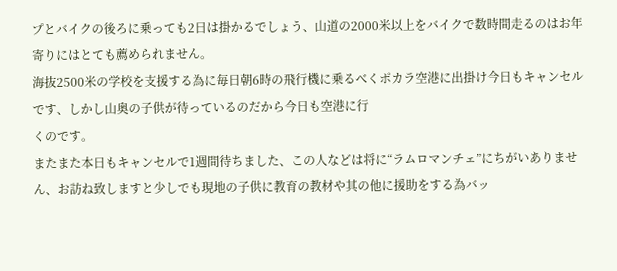プとバイクの後ろに乗っても2日は掛かるでしょう、山道の2000米以上をバイクで数時間走るのはお年寄りにはとても薦められません。
海抜2500米の学校を支援する為に毎日朝6時の飛行機に乗るべくポカラ空港に出掛け今日もキャンセルです、しかし山奥の子供が待っているのだから今日も空港に行
くのです。
またまた本日もキャンセルで1週間待ちました、この人などは将に“ラムロマンチェ”にちがいありません、お訪ね致しますと少しでも現地の子供に教育の教材や其の他に援助をする為バッ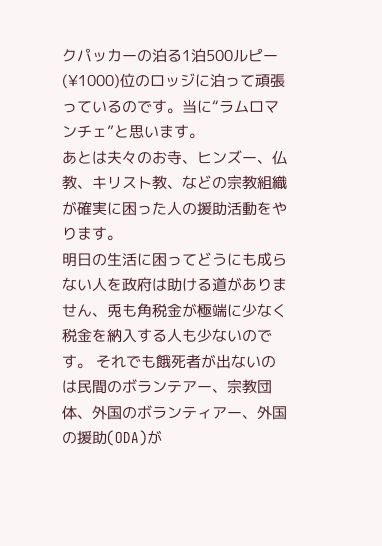クパッカーの泊る1泊500ルピー(¥1000)位のロッジに泊って頑張っているのです。当に“ラムロマンチェ”と思います。
あとは夫々のお寺、ヒンズー、仏教、キリスト教、などの宗教組織が確実に困った人の援助活動をやります。
明日の生活に困ってどうにも成らない人を政府は助ける道がありません、兎も角税金が極端に少なく税金を納入する人も少ないのです。 それでも餓死者が出ないのは民間のボランテアー、宗教団体、外国のボランティアー、外国の援助(ODA)が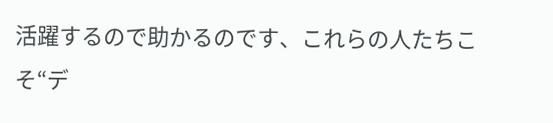活躍するので助かるのです、これらの人たちこそ“デ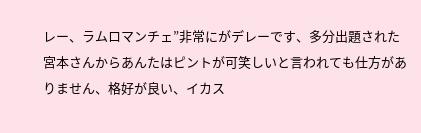レー、ラムロマンチェ”非常にがデレーです、多分出題された宮本さんからあんたはピントが可笑しいと言われても仕方がありません、格好が良い、イカス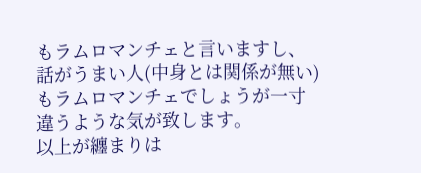もラムロマンチェと言いますし、話がうまい人(中身とは関係が無い)もラムロマンチェでしょうが一寸違うような気が致します。
以上が纏まりは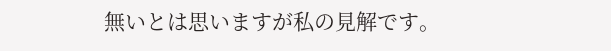無いとは思いますが私の見解です。